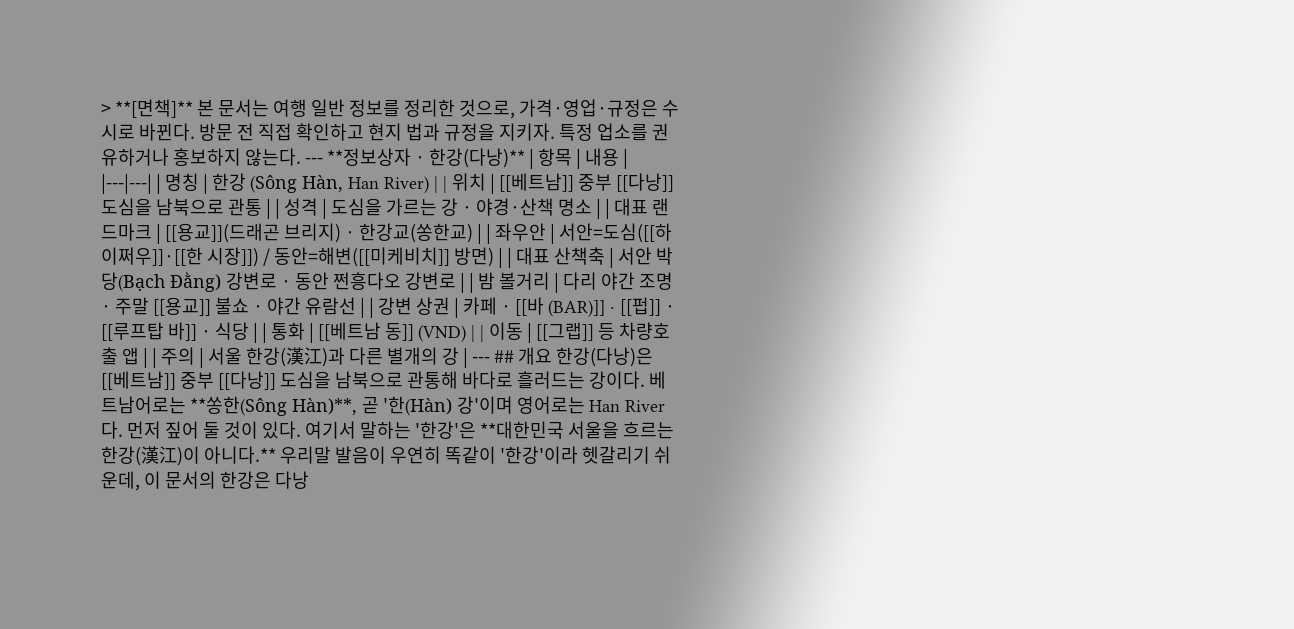> **[면책]** 본 문서는 여행 일반 정보를 정리한 것으로, 가격·영업·규정은 수시로 바뀐다. 방문 전 직접 확인하고 현지 법과 규정을 지키자. 특정 업소를 권유하거나 홍보하지 않는다. --- **정보상자 · 한강(다낭)** | 항목 | 내용 | |---|---| | 명칭 | 한강 (Sông Hàn, Han River) | | 위치 | [[베트남]] 중부 [[다낭]] 도심을 남북으로 관통 | | 성격 | 도심을 가르는 강 · 야경·산책 명소 | | 대표 랜드마크 | [[용교]](드래곤 브리지) · 한강교(쏭한교) | | 좌우안 | 서안=도심([[하이쩌우]]·[[한 시장]]) / 동안=해변([[미케비치]] 방면) | | 대표 산책축 | 서안 박당(Bạch Đằng) 강변로 · 동안 쩐흥다오 강변로 | | 밤 볼거리 | 다리 야간 조명 · 주말 [[용교]] 불쇼 · 야간 유람선 | | 강변 상권 | 카페 · [[바 (BAR)]] · [[펍]] · [[루프탑 바]] · 식당 | | 통화 | [[베트남 동]] (VND) | | 이동 | [[그랩]] 등 차량호출 앱 | | 주의 | 서울 한강(漢江)과 다른 별개의 강 | --- ## 개요 한강(다낭)은 [[베트남]] 중부 [[다낭]] 도심을 남북으로 관통해 바다로 흘러드는 강이다. 베트남어로는 **쏭한(Sông Hàn)**, 곧 '한(Hàn) 강'이며 영어로는 Han River다. 먼저 짚어 둘 것이 있다. 여기서 말하는 '한강'은 **대한민국 서울을 흐르는 한강(漢江)이 아니다.** 우리말 발음이 우연히 똑같이 '한강'이라 헷갈리기 쉬운데, 이 문서의 한강은 다낭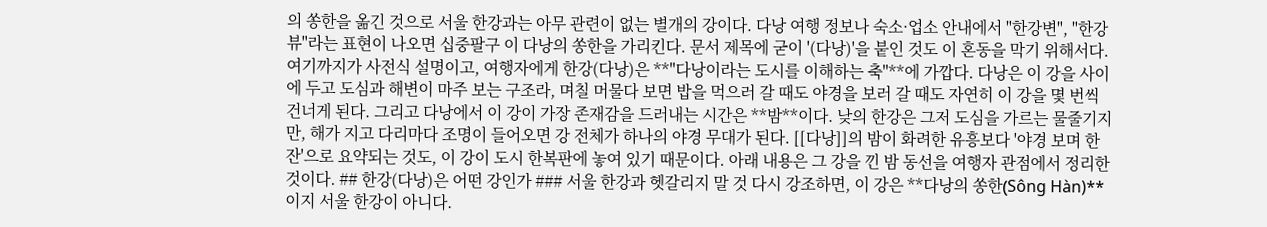의 쏭한을 옮긴 것으로 서울 한강과는 아무 관련이 없는 별개의 강이다. 다낭 여행 정보나 숙소·업소 안내에서 "한강변", "한강 뷰"라는 표현이 나오면 십중팔구 이 다낭의 쏭한을 가리킨다. 문서 제목에 굳이 '(다낭)'을 붙인 것도 이 혼동을 막기 위해서다. 여기까지가 사전식 설명이고, 여행자에게 한강(다낭)은 **"다낭이라는 도시를 이해하는 축"**에 가깝다. 다낭은 이 강을 사이에 두고 도심과 해변이 마주 보는 구조라, 며칠 머물다 보면 밥을 먹으러 갈 때도 야경을 보러 갈 때도 자연히 이 강을 몇 번씩 건너게 된다. 그리고 다낭에서 이 강이 가장 존재감을 드러내는 시간은 **밤**이다. 낮의 한강은 그저 도심을 가르는 물줄기지만, 해가 지고 다리마다 조명이 들어오면 강 전체가 하나의 야경 무대가 된다. [[다낭]]의 밤이 화려한 유흥보다 '야경 보며 한잔'으로 요약되는 것도, 이 강이 도시 한복판에 놓여 있기 때문이다. 아래 내용은 그 강을 낀 밤 동선을 여행자 관점에서 정리한 것이다. ## 한강(다낭)은 어떤 강인가 ### 서울 한강과 헷갈리지 말 것 다시 강조하면, 이 강은 **다낭의 쏭한(Sông Hàn)**이지 서울 한강이 아니다.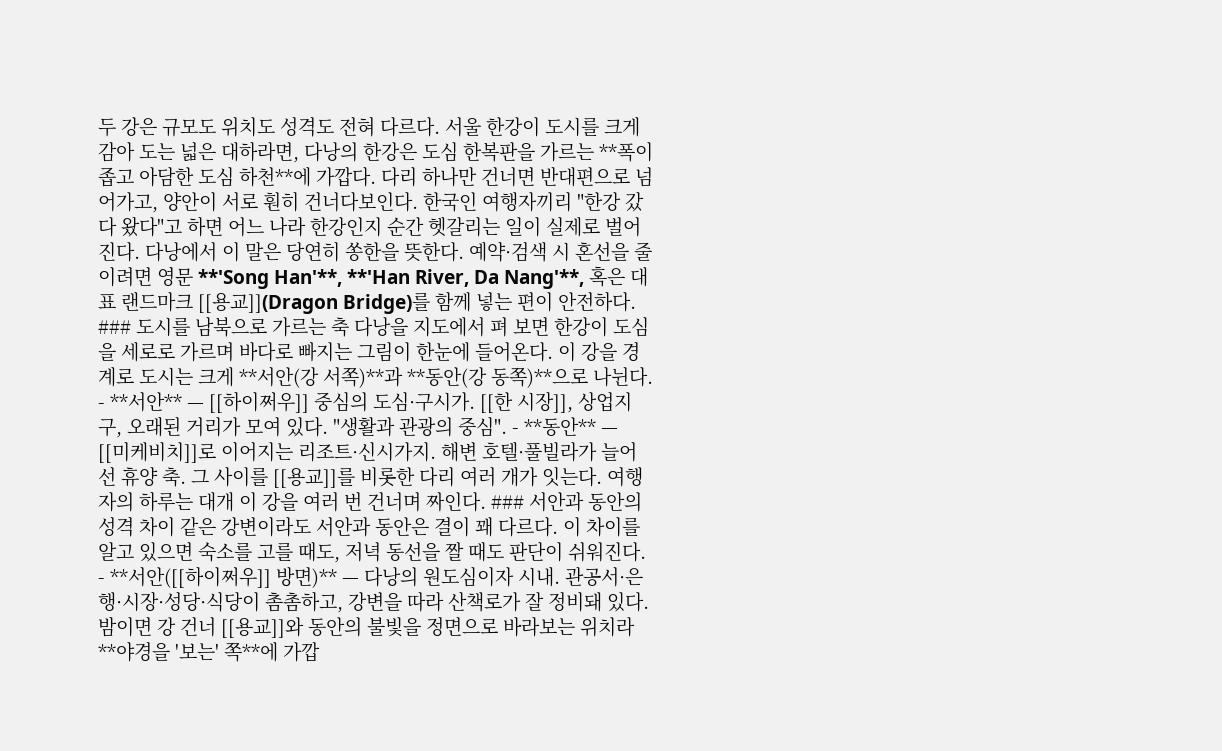두 강은 규모도 위치도 성격도 전혀 다르다. 서울 한강이 도시를 크게 감아 도는 넓은 대하라면, 다낭의 한강은 도심 한복판을 가르는 **폭이 좁고 아담한 도심 하천**에 가깝다. 다리 하나만 건너면 반대편으로 넘어가고, 양안이 서로 훤히 건너다보인다. 한국인 여행자끼리 "한강 갔다 왔다"고 하면 어느 나라 한강인지 순간 헷갈리는 일이 실제로 벌어진다. 다낭에서 이 말은 당연히 쏭한을 뜻한다. 예약·검색 시 혼선을 줄이려면 영문 **'Song Han'**, **'Han River, Da Nang'**, 혹은 대표 랜드마크 [[용교]](Dragon Bridge)를 함께 넣는 편이 안전하다. ### 도시를 남북으로 가르는 축 다낭을 지도에서 펴 보면 한강이 도심을 세로로 가르며 바다로 빠지는 그림이 한눈에 들어온다. 이 강을 경계로 도시는 크게 **서안(강 서쪽)**과 **동안(강 동쪽)**으로 나뉜다. - **서안** — [[하이쩌우]] 중심의 도심·구시가. [[한 시장]], 상업지구, 오래된 거리가 모여 있다. "생활과 관광의 중심". - **동안** — [[미케비치]]로 이어지는 리조트·신시가지. 해변 호텔·풀빌라가 늘어선 휴양 축. 그 사이를 [[용교]]를 비롯한 다리 여러 개가 잇는다. 여행자의 하루는 대개 이 강을 여러 번 건너며 짜인다. ### 서안과 동안의 성격 차이 같은 강변이라도 서안과 동안은 결이 꽤 다르다. 이 차이를 알고 있으면 숙소를 고를 때도, 저녁 동선을 짤 때도 판단이 쉬워진다. - **서안([[하이쩌우]] 방면)** — 다낭의 원도심이자 시내. 관공서·은행·시장·성당·식당이 촘촘하고, 강변을 따라 산책로가 잘 정비돼 있다. 밤이면 강 건너 [[용교]]와 동안의 불빛을 정면으로 바라보는 위치라 **야경을 '보는' 쪽**에 가깝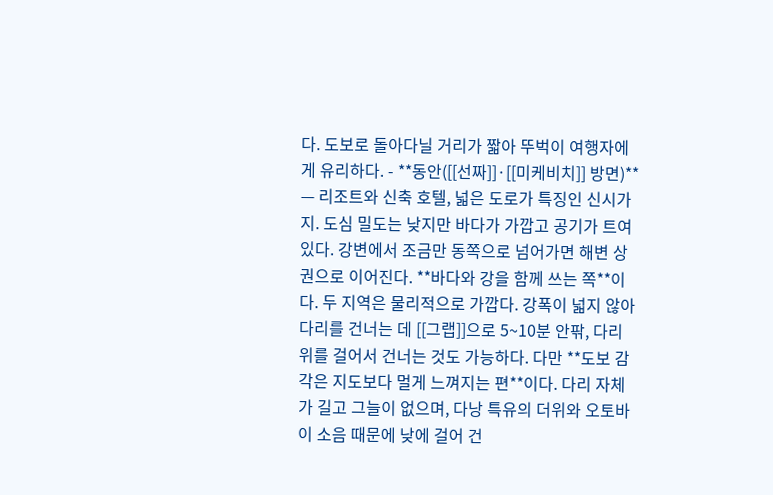다. 도보로 돌아다닐 거리가 짧아 뚜벅이 여행자에게 유리하다. - **동안([[선짜]]·[[미케비치]] 방면)** — 리조트와 신축 호텔, 넓은 도로가 특징인 신시가지. 도심 밀도는 낮지만 바다가 가깝고 공기가 트여 있다. 강변에서 조금만 동쪽으로 넘어가면 해변 상권으로 이어진다. **바다와 강을 함께 쓰는 쪽**이다. 두 지역은 물리적으로 가깝다. 강폭이 넓지 않아 다리를 건너는 데 [[그랩]]으로 5~10분 안팎, 다리 위를 걸어서 건너는 것도 가능하다. 다만 **도보 감각은 지도보다 멀게 느껴지는 편**이다. 다리 자체가 길고 그늘이 없으며, 다낭 특유의 더위와 오토바이 소음 때문에 낮에 걸어 건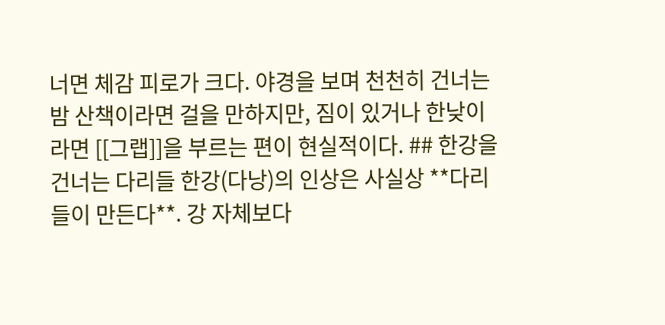너면 체감 피로가 크다. 야경을 보며 천천히 건너는 밤 산책이라면 걸을 만하지만, 짐이 있거나 한낮이라면 [[그랩]]을 부르는 편이 현실적이다. ## 한강을 건너는 다리들 한강(다낭)의 인상은 사실상 **다리들이 만든다**. 강 자체보다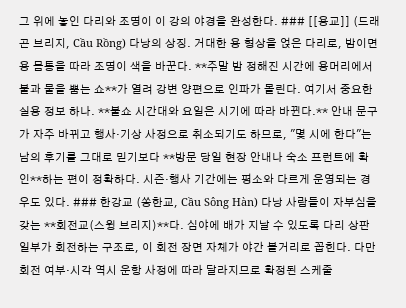그 위에 놓인 다리와 조명이 이 강의 야경을 완성한다. ### [[용교]] (드래곤 브리지, Cầu Rồng) 다낭의 상징. 거대한 용 형상을 얹은 다리로, 밤이면 용 몸통을 따라 조명이 색을 바꾼다. **주말 밤 정해진 시간에 용머리에서 불과 물을 뿜는 쇼**가 열려 강변 양편으로 인파가 몰린다. 여기서 중요한 실용 정보 하나. **불쇼 시간대와 요일은 시기에 따라 바뀐다.** 안내 문구가 자주 바뀌고 행사·기상 사정으로 취소되기도 하므로, "몇 시에 한다"는 남의 후기를 그대로 믿기보다 **방문 당일 현장 안내나 숙소 프런트에 확인**하는 편이 정확하다. 시즌·행사 기간에는 평소와 다르게 운영되는 경우도 있다. ### 한강교 (쏭한교, Cầu Sông Hàn) 다낭 사람들이 자부심을 갖는 **회전교(스윙 브리지)**다. 심야에 배가 지날 수 있도록 다리 상판 일부가 회전하는 구조로, 이 회전 장면 자체가 야간 볼거리로 꼽힌다. 다만 회전 여부·시각 역시 운항 사정에 따라 달라지므로 확정된 스케줄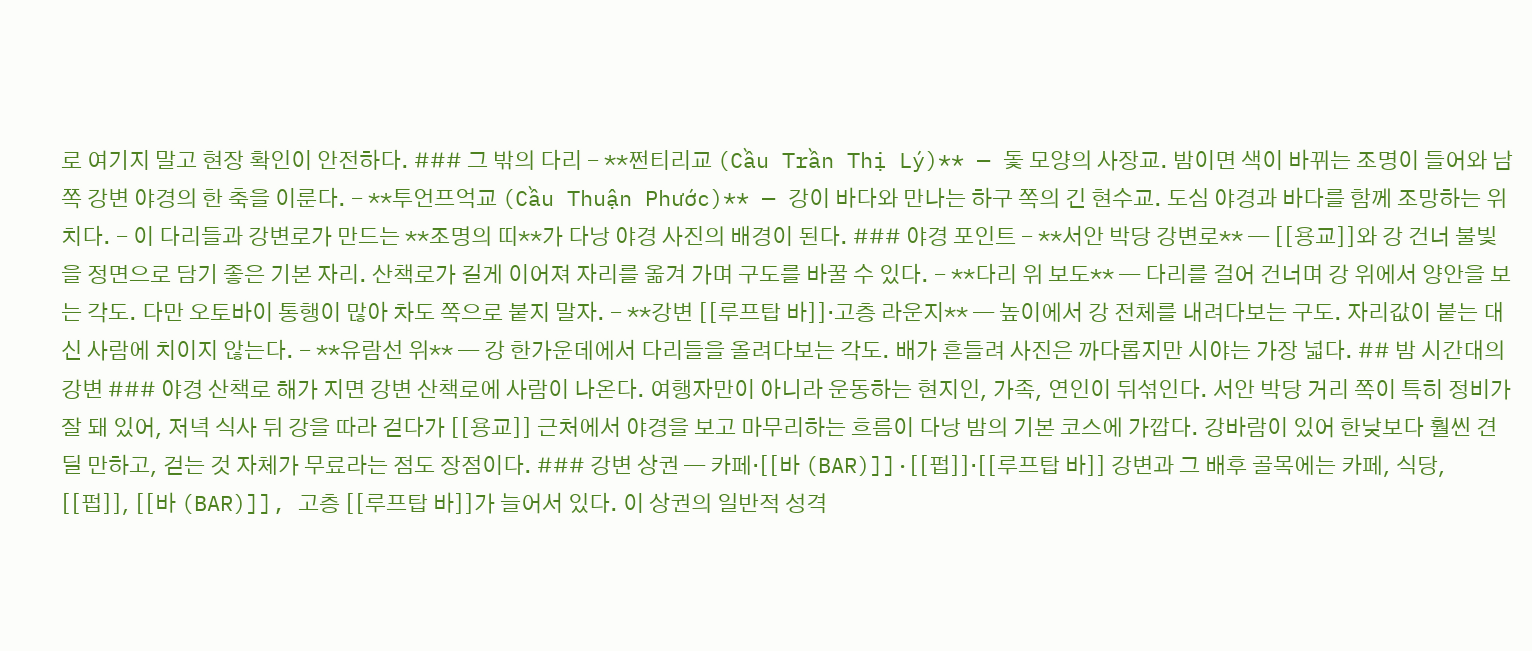로 여기지 말고 현장 확인이 안전하다. ### 그 밖의 다리 - **쩐티리교 (Cầu Trần Thị Lý)** — 돛 모양의 사장교. 밤이면 색이 바뀌는 조명이 들어와 남쪽 강변 야경의 한 축을 이룬다. - **투언프억교 (Cầu Thuận Phước)** — 강이 바다와 만나는 하구 쪽의 긴 현수교. 도심 야경과 바다를 함께 조망하는 위치다. - 이 다리들과 강변로가 만드는 **조명의 띠**가 다낭 야경 사진의 배경이 된다. ### 야경 포인트 - **서안 박당 강변로** — [[용교]]와 강 건너 불빛을 정면으로 담기 좋은 기본 자리. 산책로가 길게 이어져 자리를 옮겨 가며 구도를 바꿀 수 있다. - **다리 위 보도** — 다리를 걸어 건너며 강 위에서 양안을 보는 각도. 다만 오토바이 통행이 많아 차도 쪽으로 붙지 말자. - **강변 [[루프탑 바]]·고층 라운지** — 높이에서 강 전체를 내려다보는 구도. 자리값이 붙는 대신 사람에 치이지 않는다. - **유람선 위** — 강 한가운데에서 다리들을 올려다보는 각도. 배가 흔들려 사진은 까다롭지만 시야는 가장 넓다. ## 밤 시간대의 강변 ### 야경 산책로 해가 지면 강변 산책로에 사람이 나온다. 여행자만이 아니라 운동하는 현지인, 가족, 연인이 뒤섞인다. 서안 박당 거리 쪽이 특히 정비가 잘 돼 있어, 저녁 식사 뒤 강을 따라 걷다가 [[용교]] 근처에서 야경을 보고 마무리하는 흐름이 다낭 밤의 기본 코스에 가깝다. 강바람이 있어 한낮보다 훨씬 견딜 만하고, 걷는 것 자체가 무료라는 점도 장점이다. ### 강변 상권 — 카페·[[바 (BAR)]]·[[펍]]·[[루프탑 바]] 강변과 그 배후 골목에는 카페, 식당, [[펍]], [[바 (BAR)]], 고층 [[루프탑 바]]가 늘어서 있다. 이 상권의 일반적 성격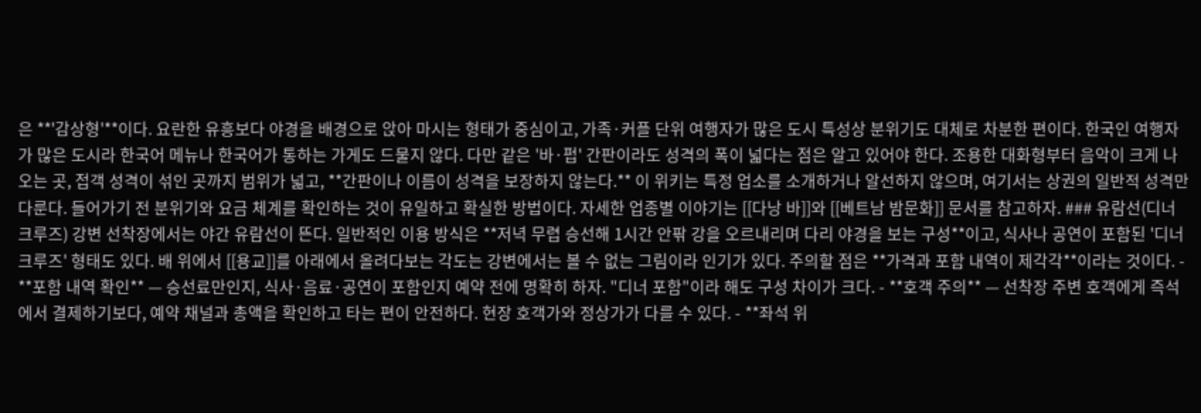은 **'감상형'**이다. 요란한 유흥보다 야경을 배경으로 앉아 마시는 형태가 중심이고, 가족·커플 단위 여행자가 많은 도시 특성상 분위기도 대체로 차분한 편이다. 한국인 여행자가 많은 도시라 한국어 메뉴나 한국어가 통하는 가게도 드물지 않다. 다만 같은 '바·펍' 간판이라도 성격의 폭이 넓다는 점은 알고 있어야 한다. 조용한 대화형부터 음악이 크게 나오는 곳, 접객 성격이 섞인 곳까지 범위가 넓고, **간판이나 이름이 성격을 보장하지 않는다.** 이 위키는 특정 업소를 소개하거나 알선하지 않으며, 여기서는 상권의 일반적 성격만 다룬다. 들어가기 전 분위기와 요금 체계를 확인하는 것이 유일하고 확실한 방법이다. 자세한 업종별 이야기는 [[다낭 바]]와 [[베트남 밤문화]] 문서를 참고하자. ### 유람선(디너 크루즈) 강변 선착장에서는 야간 유람선이 뜬다. 일반적인 이용 방식은 **저녁 무렵 승선해 1시간 안팎 강을 오르내리며 다리 야경을 보는 구성**이고, 식사나 공연이 포함된 '디너 크루즈' 형태도 있다. 배 위에서 [[용교]]를 아래에서 올려다보는 각도는 강변에서는 볼 수 없는 그림이라 인기가 있다. 주의할 점은 **가격과 포함 내역이 제각각**이라는 것이다. - **포함 내역 확인** — 승선료만인지, 식사·음료·공연이 포함인지 예약 전에 명확히 하자. "디너 포함"이라 해도 구성 차이가 크다. - **호객 주의** — 선착장 주변 호객에게 즉석에서 결제하기보다, 예약 채널과 총액을 확인하고 타는 편이 안전하다. 현장 호객가와 정상가가 다를 수 있다. - **좌석 위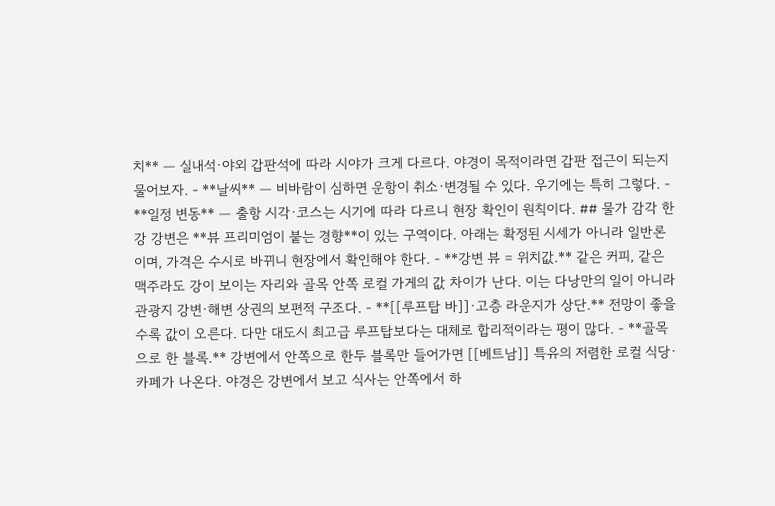치** — 실내석·야외 갑판석에 따라 시야가 크게 다르다. 야경이 목적이라면 갑판 접근이 되는지 물어보자. - **날씨** — 비바람이 심하면 운항이 취소·변경될 수 있다. 우기에는 특히 그렇다. - **일정 변동** — 출항 시각·코스는 시기에 따라 다르니 현장 확인이 원칙이다. ## 물가 감각 한강 강변은 **뷰 프리미엄이 붙는 경향**이 있는 구역이다. 아래는 확정된 시세가 아니라 일반론이며, 가격은 수시로 바뀌니 현장에서 확인해야 한다. - **강변 뷰 = 위치값.** 같은 커피, 같은 맥주라도 강이 보이는 자리와 골목 안쪽 로컬 가게의 값 차이가 난다. 이는 다낭만의 일이 아니라 관광지 강변·해변 상권의 보편적 구조다. - **[[루프탑 바]]·고층 라운지가 상단.** 전망이 좋을수록 값이 오른다. 다만 대도시 최고급 루프탑보다는 대체로 합리적이라는 평이 많다. - **골목으로 한 블록.** 강변에서 안쪽으로 한두 블록만 들어가면 [[베트남]] 특유의 저렴한 로컬 식당·카페가 나온다. 야경은 강변에서 보고 식사는 안쪽에서 하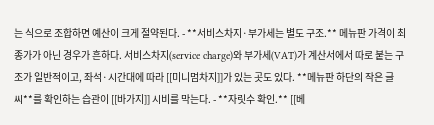는 식으로 조합하면 예산이 크게 절약된다. - **서비스차지·부가세는 별도 구조.** 메뉴판 가격이 최종가가 아닌 경우가 흔하다. 서비스차지(service charge)와 부가세(VAT)가 계산서에서 따로 붙는 구조가 일반적이고, 좌석·시간대에 따라 [[미니멈차지]]가 있는 곳도 있다. **메뉴판 하단의 작은 글씨**를 확인하는 습관이 [[바가지]] 시비를 막는다. - **자릿수 확인.** [[베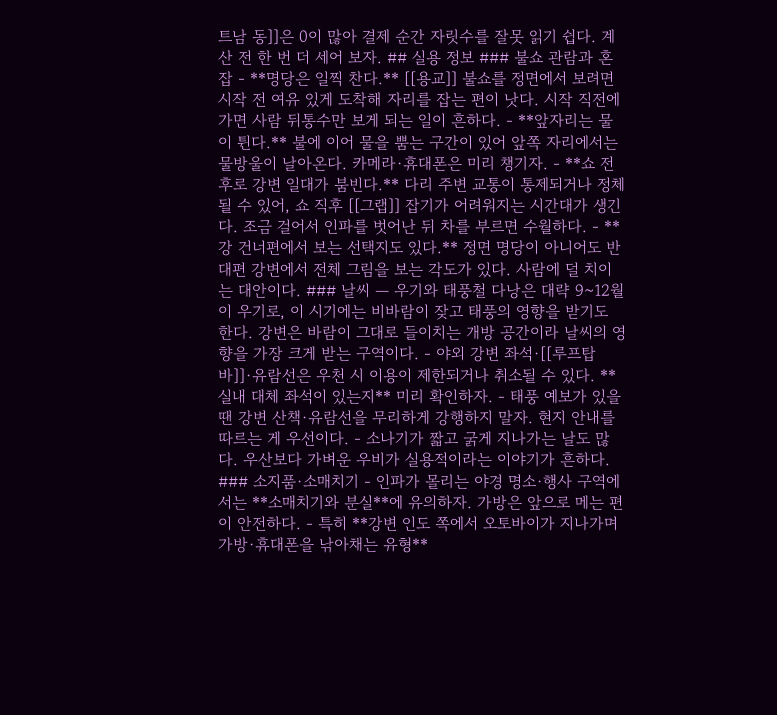트남 동]]은 0이 많아 결제 순간 자릿수를 잘못 읽기 쉽다. 계산 전 한 번 더 세어 보자. ## 실용 정보 ### 불쇼 관람과 혼잡 - **명당은 일찍 찬다.** [[용교]] 불쇼를 정면에서 보려면 시작 전 여유 있게 도착해 자리를 잡는 편이 낫다. 시작 직전에 가면 사람 뒤통수만 보게 되는 일이 흔하다. - **앞자리는 물이 튄다.** 불에 이어 물을 뿜는 구간이 있어 앞쪽 자리에서는 물방울이 날아온다. 카메라·휴대폰은 미리 챙기자. - **쇼 전후로 강변 일대가 붐빈다.** 다리 주변 교통이 통제되거나 정체될 수 있어, 쇼 직후 [[그랩]] 잡기가 어려워지는 시간대가 생긴다. 조금 걸어서 인파를 벗어난 뒤 차를 부르면 수월하다. - **강 건너편에서 보는 선택지도 있다.** 정면 명당이 아니어도 반대편 강변에서 전체 그림을 보는 각도가 있다. 사람에 덜 치이는 대안이다. ### 날씨 — 우기와 태풍철 다낭은 대략 9~12월이 우기로, 이 시기에는 비바람이 잦고 태풍의 영향을 받기도 한다. 강변은 바람이 그대로 들이치는 개방 공간이라 날씨의 영향을 가장 크게 받는 구역이다. - 야외 강변 좌석·[[루프탑 바]]·유람선은 우천 시 이용이 제한되거나 취소될 수 있다. **실내 대체 좌석이 있는지** 미리 확인하자. - 태풍 예보가 있을 땐 강변 산책·유람선을 무리하게 강행하지 말자. 현지 안내를 따르는 게 우선이다. - 소나기가 짧고 굵게 지나가는 날도 많다. 우산보다 가벼운 우비가 실용적이라는 이야기가 흔하다. ### 소지품·소매치기 - 인파가 몰리는 야경 명소·행사 구역에서는 **소매치기와 분실**에 유의하자. 가방은 앞으로 메는 편이 안전하다. - 특히 **강변 인도 쪽에서 오토바이가 지나가며 가방·휴대폰을 낚아채는 유형**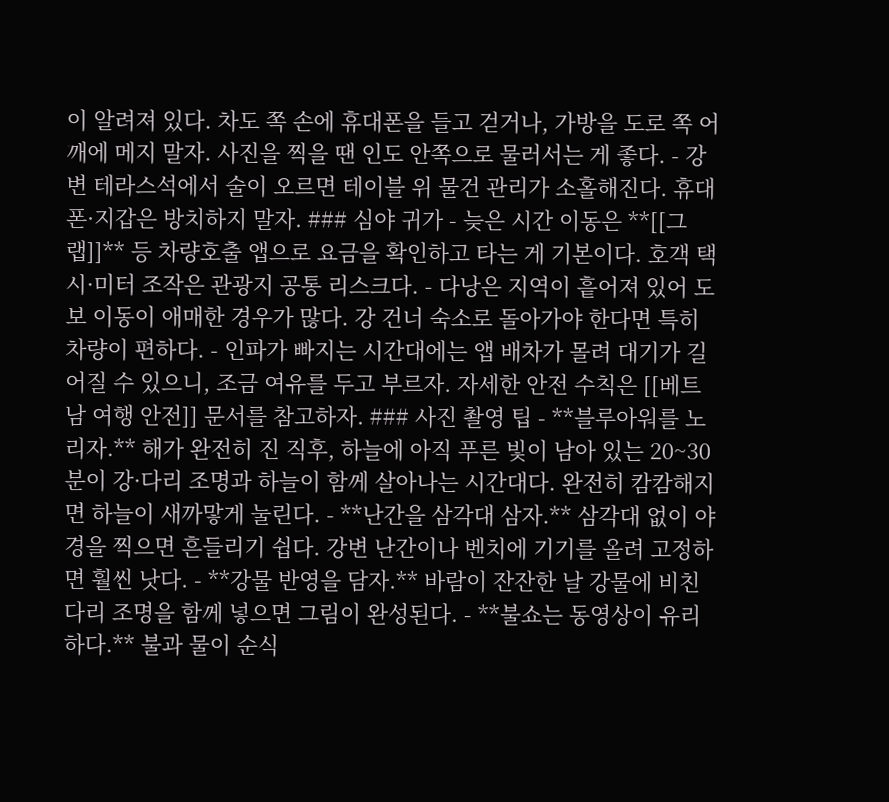이 알려져 있다. 차도 쪽 손에 휴대폰을 들고 걷거나, 가방을 도로 쪽 어깨에 메지 말자. 사진을 찍을 땐 인도 안쪽으로 물러서는 게 좋다. - 강변 테라스석에서 술이 오르면 테이블 위 물건 관리가 소홀해진다. 휴대폰·지갑은 방치하지 말자. ### 심야 귀가 - 늦은 시간 이동은 **[[그랩]]** 등 차량호출 앱으로 요금을 확인하고 타는 게 기본이다. 호객 택시·미터 조작은 관광지 공통 리스크다. - 다낭은 지역이 흩어져 있어 도보 이동이 애매한 경우가 많다. 강 건너 숙소로 돌아가야 한다면 특히 차량이 편하다. - 인파가 빠지는 시간대에는 앱 배차가 몰려 대기가 길어질 수 있으니, 조금 여유를 두고 부르자. 자세한 안전 수칙은 [[베트남 여행 안전]] 문서를 참고하자. ### 사진 촬영 팁 - **블루아워를 노리자.** 해가 완전히 진 직후, 하늘에 아직 푸른 빛이 남아 있는 20~30분이 강·다리 조명과 하늘이 함께 살아나는 시간대다. 완전히 캄캄해지면 하늘이 새까맣게 눌린다. - **난간을 삼각대 삼자.** 삼각대 없이 야경을 찍으면 흔들리기 쉽다. 강변 난간이나 벤치에 기기를 올려 고정하면 훨씬 낫다. - **강물 반영을 담자.** 바람이 잔잔한 날 강물에 비친 다리 조명을 함께 넣으면 그림이 완성된다. - **불쇼는 동영상이 유리하다.** 불과 물이 순식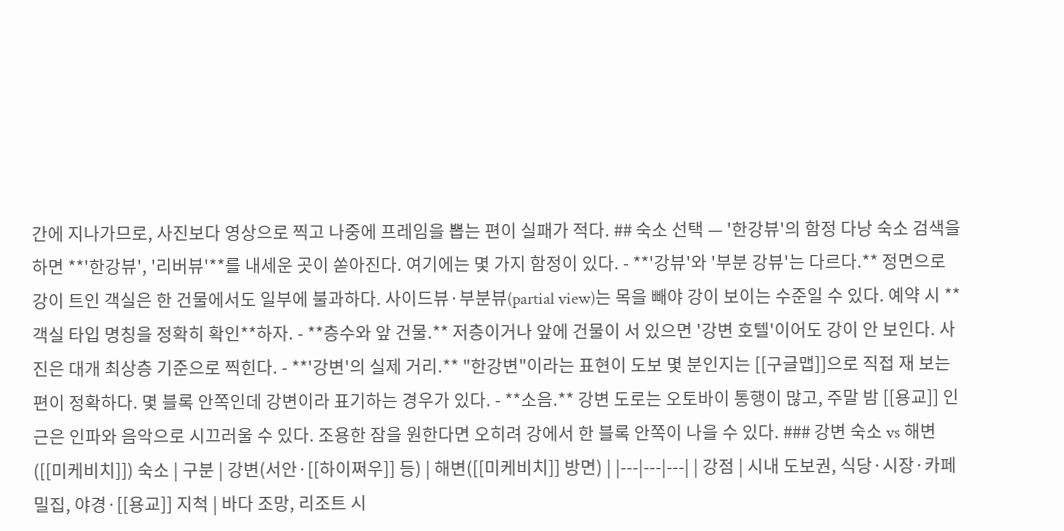간에 지나가므로, 사진보다 영상으로 찍고 나중에 프레임을 뽑는 편이 실패가 적다. ## 숙소 선택 — '한강뷰'의 함정 다낭 숙소 검색을 하면 **'한강뷰', '리버뷰'**를 내세운 곳이 쏟아진다. 여기에는 몇 가지 함정이 있다. - **'강뷰'와 '부분 강뷰'는 다르다.** 정면으로 강이 트인 객실은 한 건물에서도 일부에 불과하다. 사이드뷰·부분뷰(partial view)는 목을 빼야 강이 보이는 수준일 수 있다. 예약 시 **객실 타입 명칭을 정확히 확인**하자. - **층수와 앞 건물.** 저층이거나 앞에 건물이 서 있으면 '강변 호텔'이어도 강이 안 보인다. 사진은 대개 최상층 기준으로 찍힌다. - **'강변'의 실제 거리.** "한강변"이라는 표현이 도보 몇 분인지는 [[구글맵]]으로 직접 재 보는 편이 정확하다. 몇 블록 안쪽인데 강변이라 표기하는 경우가 있다. - **소음.** 강변 도로는 오토바이 통행이 많고, 주말 밤 [[용교]] 인근은 인파와 음악으로 시끄러울 수 있다. 조용한 잠을 원한다면 오히려 강에서 한 블록 안쪽이 나을 수 있다. ### 강변 숙소 vs 해변([[미케비치]]) 숙소 | 구분 | 강변(서안·[[하이쩌우]] 등) | 해변([[미케비치]] 방면) | |---|---|---| | 강점 | 시내 도보권, 식당·시장·카페 밀집, 야경·[[용교]] 지척 | 바다 조망, 리조트 시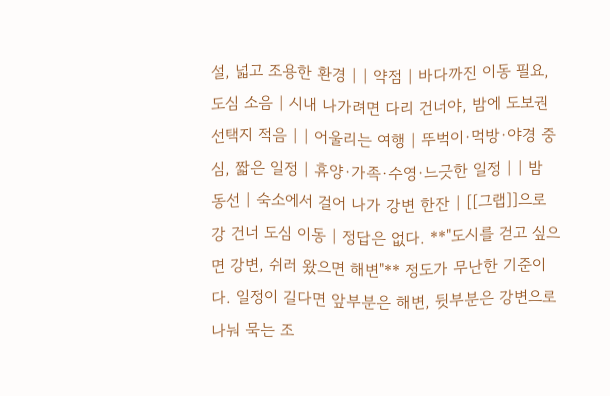설, 넓고 조용한 환경 | | 약점 | 바다까진 이동 필요, 도심 소음 | 시내 나가려면 다리 건너야, 밤에 도보권 선택지 적음 | | 어울리는 여행 | 뚜벅이·먹방·야경 중심, 짧은 일정 | 휴양·가족·수영·느긋한 일정 | | 밤 동선 | 숙소에서 걸어 나가 강변 한잔 | [[그랩]]으로 강 건너 도심 이동 | 정답은 없다. **"도시를 걷고 싶으면 강변, 쉬러 왔으면 해변"** 정도가 무난한 기준이다. 일정이 길다면 앞부분은 해변, 뒷부분은 강변으로 나눠 묵는 조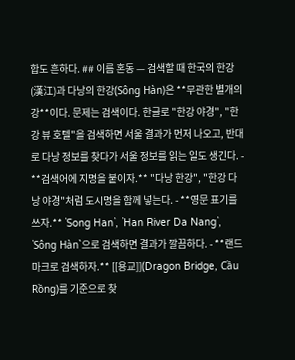합도 흔하다. ## 이름 혼동 — 검색할 때 한국의 한강(漢江)과 다낭의 한강(Sông Hàn)은 **무관한 별개의 강**이다. 문제는 검색이다. 한글로 "한강 야경", "한강 뷰 호텔"을 검색하면 서울 결과가 먼저 나오고, 반대로 다낭 정보를 찾다가 서울 정보를 읽는 일도 생긴다. - **검색어에 지명을 붙이자.** "다낭 한강", "한강 다낭 야경"처럼 도시명을 함께 넣는다. - **영문 표기를 쓰자.** `Song Han`, `Han River Da Nang`, `Sông Hàn`으로 검색하면 결과가 깔끔하다. - **랜드마크로 검색하자.** [[용교]](Dragon Bridge, Cầu Rồng)를 기준으로 찾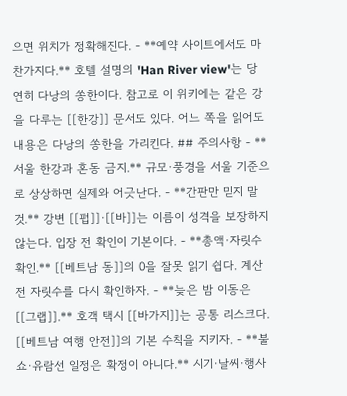으면 위치가 정확해진다. - **예약 사이트에서도 마찬가지다.** 호텔 설명의 'Han River view'는 당연히 다낭의 쏭한이다. 참고로 이 위키에는 같은 강을 다루는 [[한강]] 문서도 있다. 어느 쪽을 읽어도 내용은 다낭의 쏭한을 가리킨다. ## 주의사항 - **서울 한강과 혼동 금지.** 규모·풍경을 서울 기준으로 상상하면 실제와 어긋난다. - **간판만 믿지 말 것.** 강변 [[펍]]·[[바]]는 이름이 성격을 보장하지 않는다. 입장 전 확인이 기본이다. - **총액·자릿수 확인.** [[베트남 동]]의 0을 잘못 읽기 쉽다. 계산 전 자릿수를 다시 확인하자. - **늦은 밤 이동은 [[그랩]].** 호객 택시 [[바가지]]는 공통 리스크다. [[베트남 여행 안전]]의 기본 수칙을 지키자. - **불쇼·유람선 일정은 확정이 아니다.** 시기·날씨·행사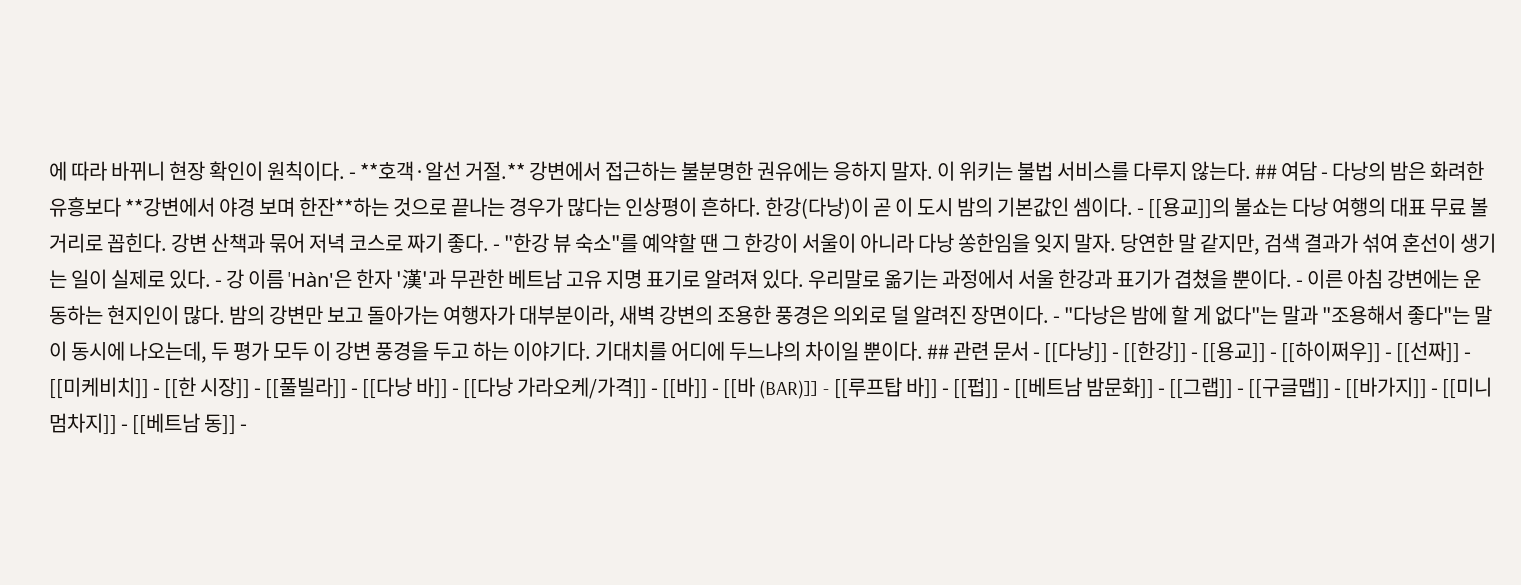에 따라 바뀌니 현장 확인이 원칙이다. - **호객·알선 거절.** 강변에서 접근하는 불분명한 권유에는 응하지 말자. 이 위키는 불법 서비스를 다루지 않는다. ## 여담 - 다낭의 밤은 화려한 유흥보다 **강변에서 야경 보며 한잔**하는 것으로 끝나는 경우가 많다는 인상평이 흔하다. 한강(다낭)이 곧 이 도시 밤의 기본값인 셈이다. - [[용교]]의 불쇼는 다낭 여행의 대표 무료 볼거리로 꼽힌다. 강변 산책과 묶어 저녁 코스로 짜기 좋다. - "한강 뷰 숙소"를 예약할 땐 그 한강이 서울이 아니라 다낭 쏭한임을 잊지 말자. 당연한 말 같지만, 검색 결과가 섞여 혼선이 생기는 일이 실제로 있다. - 강 이름 'Hàn'은 한자 '漢'과 무관한 베트남 고유 지명 표기로 알려져 있다. 우리말로 옮기는 과정에서 서울 한강과 표기가 겹쳤을 뿐이다. - 이른 아침 강변에는 운동하는 현지인이 많다. 밤의 강변만 보고 돌아가는 여행자가 대부분이라, 새벽 강변의 조용한 풍경은 의외로 덜 알려진 장면이다. - "다낭은 밤에 할 게 없다"는 말과 "조용해서 좋다"는 말이 동시에 나오는데, 두 평가 모두 이 강변 풍경을 두고 하는 이야기다. 기대치를 어디에 두느냐의 차이일 뿐이다. ## 관련 문서 - [[다낭]] - [[한강]] - [[용교]] - [[하이쩌우]] - [[선짜]] - [[미케비치]] - [[한 시장]] - [[풀빌라]] - [[다낭 바]] - [[다낭 가라오케/가격]] - [[바]] - [[바 (BAR)]] - [[루프탑 바]] - [[펍]] - [[베트남 밤문화]] - [[그랩]] - [[구글맵]] - [[바가지]] - [[미니멈차지]] - [[베트남 동]] -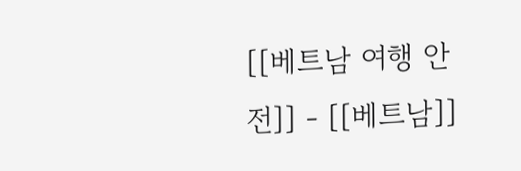[[베트남 여행 안전]] - [[베트남]]